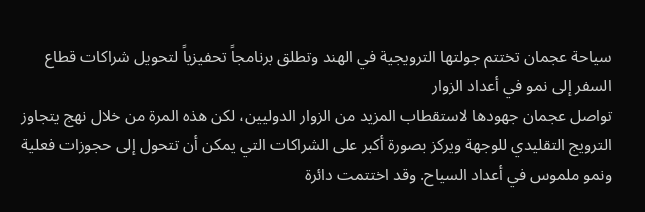سياحة عجمان تختتم جولتها الترويجية في الهند وتطلق برنامجاً تحفيزياً لتحويل شراكات قطاع السفر إلى نمو في أعداد الزوار
تواصل عجمان جهودها لاستقطاب المزيد من الزوار الدوليين، لكن هذه المرة من خلال نهج يتجاوز الترويج التقليدي للوجهة ويركز بصورة أكبر على الشراكات التي يمكن أن تتحول إلى حجوزات فعلية ونمو ملموس في أعداد السياح. وقد اختتمت دائرة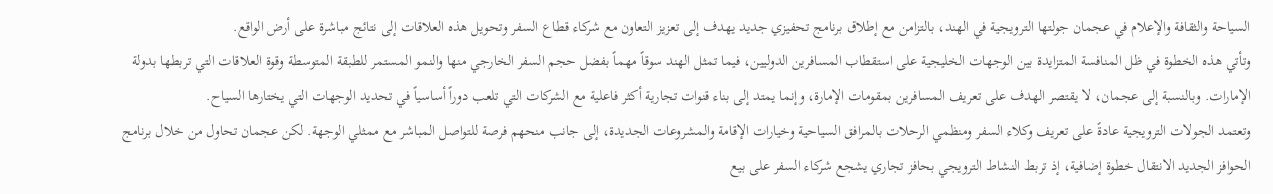السياحة والثقافة والإعلام في عجمان جولتها الترويجية في الهند، بالتزامن مع إطلاق برنامج تحفيزي جديد يهدف إلى تعزيز التعاون مع شركاء قطاع السفر وتحويل هذه العلاقات إلى نتائج مباشرة على أرض الواقع.
وتأتي هذه الخطوة في ظل المنافسة المتزايدة بين الوجهات الخليجية على استقطاب المسافرين الدوليين، فيما تمثل الهند سوقاً مهماً بفضل حجم السفر الخارجي منها والنمو المستمر للطبقة المتوسطة وقوة العلاقات التي تربطها بدولة الإمارات. وبالنسبة إلى عجمان، لا يقتصر الهدف على تعريف المسافرين بمقومات الإمارة، وإنما يمتد إلى بناء قنوات تجارية أكثر فاعلية مع الشركات التي تلعب دوراً أساسياً في تحديد الوجهات التي يختارها السياح.
وتعتمد الجولات الترويجية عادةً على تعريف وكلاء السفر ومنظمي الرحلات بالمرافق السياحية وخيارات الإقامة والمشروعات الجديدة، إلى جانب منحهم فرصة للتواصل المباشر مع ممثلي الوجهة. لكن عجمان تحاول من خلال برنامج الحوافز الجديد الانتقال خطوة إضافية، إذ تربط النشاط الترويجي بحافز تجاري يشجع شركاء السفر على بيع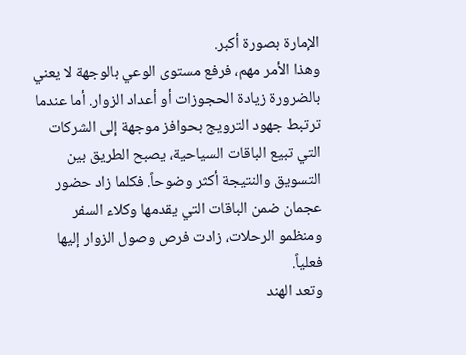الإمارة بصورة أكبر.
وهذا الأمر مهم، فرفع مستوى الوعي بالوجهة لا يعني بالضرورة زيادة الحجوزات أو أعداد الزوار. أما عندما ترتبط جهود الترويج بحوافز موجهة إلى الشركات التي تبيع الباقات السياحية، يصبح الطريق بين التسويق والنتيجة أكثر وضوحاً. فكلما زاد حضور عجمان ضمن الباقات التي يقدمها وكلاء السفر ومنظمو الرحلات، زادت فرص وصول الزوار إليها فعلياً.
وتعد الهند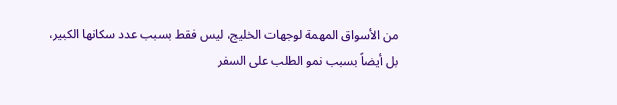من الأسواق المهمة لوجهات الخليج، ليس فقط بسبب عدد سكانها الكبير، بل أيضاً بسبب نمو الطلب على السفر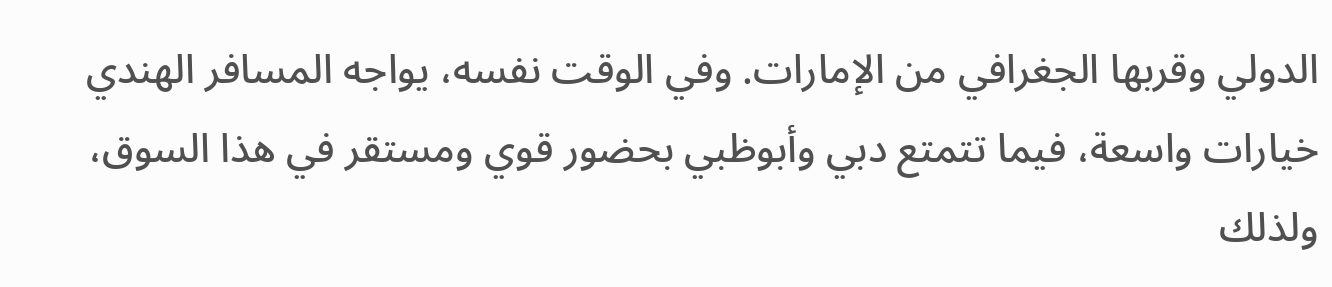الدولي وقربها الجغرافي من الإمارات. وفي الوقت نفسه، يواجه المسافر الهندي خيارات واسعة، فيما تتمتع دبي وأبوظبي بحضور قوي ومستقر في هذا السوق، ولذلك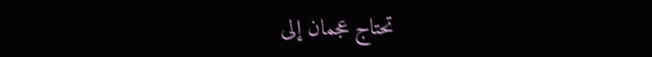تحتاج عجمان إلى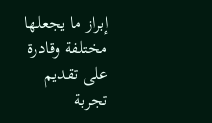إبراز ما يجعلها مختلفة وقادرة على تقديم تجربة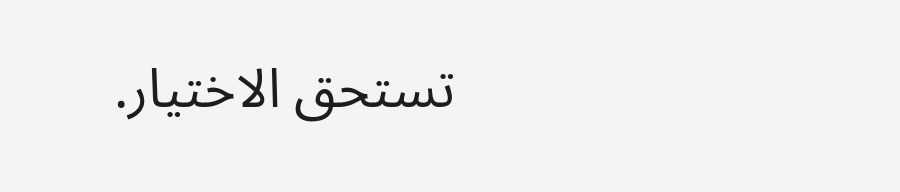تستحق الاختيار.